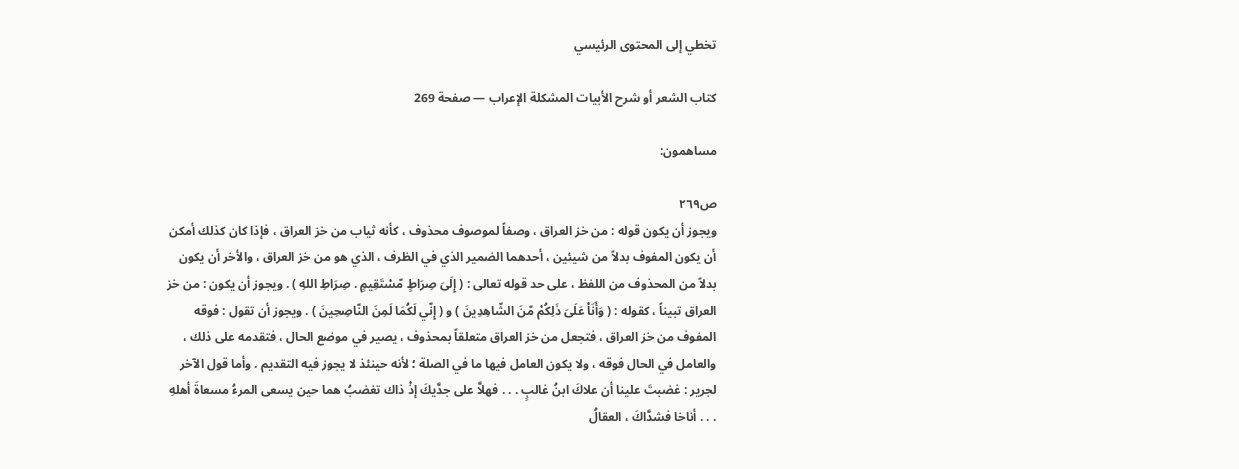تخطي إلى المحتوى الرئيسي

كتاب الشعر أو شرح الأبيات المشكلة الإعراب — صفحة 269

مساهمون:

ص٢٦٩
ويجوز أن يكون قوله : من خز العراق ، وصفاً لموصوف محذوف ، كأنه ثياب من خز العراق ، فإذا كان كذلك أمكن أن يكون المفوف بدلاً من شيئين ، أحدهما الضمير الذي في الظرف ، الذي هو من خز العراق ، والأخر أن يكون بدلاً من المحذوف من اللفظ ، على حد قوله تعالى : ( إِلَىَ صِرَاطٍ مّسْتَقِيمٍ . صِرَاطِ اللهِ ) . ويجوز أن يكون : من خز العراق تبيناً ، كقوله : ( وَأَنَاْ عَلَىَ ذَلِكُمْ مّنَ الشّاهِدِينَ ) و ( إِنّي لَكُمَا لَمِنَ النّاصِحِينَ ) . ويجوز أن تقول : فوقه المفوف من خز العراق ، فتجعل من خز العراق متعلقاً بمحذوف ، يصير في موضع الحال ، فتقدمه على ذلك ، والعامل في الحال فوقه ، ولا يكون العامل فيها ما في الصلة ؛ لأنه حينئذ لا يجوز فيه التقديم . وأما قول الآخر لجرير : غضبتَ علينا أن علاكَ ابنُ غالبٍ . . . فهلاَّ على جدَّيكَ إذْ ذاك تغضبُ هما حين يسعى المرءُ مسعاةَ أهلهِ . . . أناخا فشدَّاكَ ، العقالُ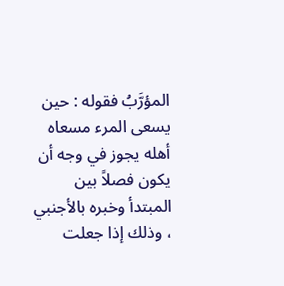المؤرَّبُ فقوله : حين يسعى المرء مسعاه أهله يجوز في وجه أن يكون فصلاً بين المبتدأ وخبره بالأجنبي ، وذلك إذا جعلت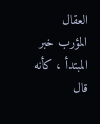العقال المؤرب خبر المبتدأ ، كأنه قال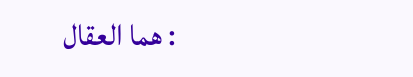: هما العقال